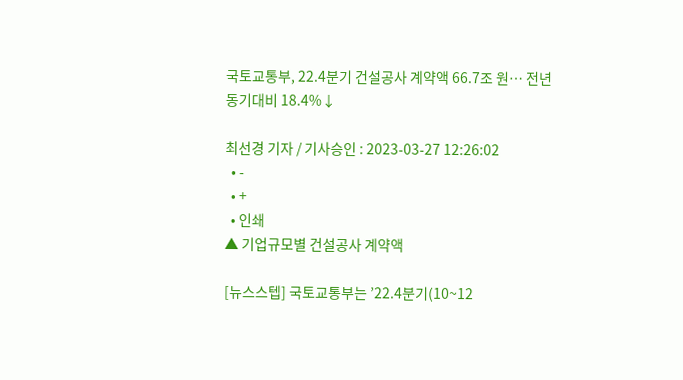국토교통부, 22.4분기 건설공사 계약액 66.7조 원… 전년 동기대비 18.4%↓

최선경 기자 / 기사승인 : 2023-03-27 12:26:02
  • -
  • +
  • 인쇄
▲ 기업규모별 건설공사 계약액

[뉴스스텝] 국토교통부는 ’22.4분기(10~12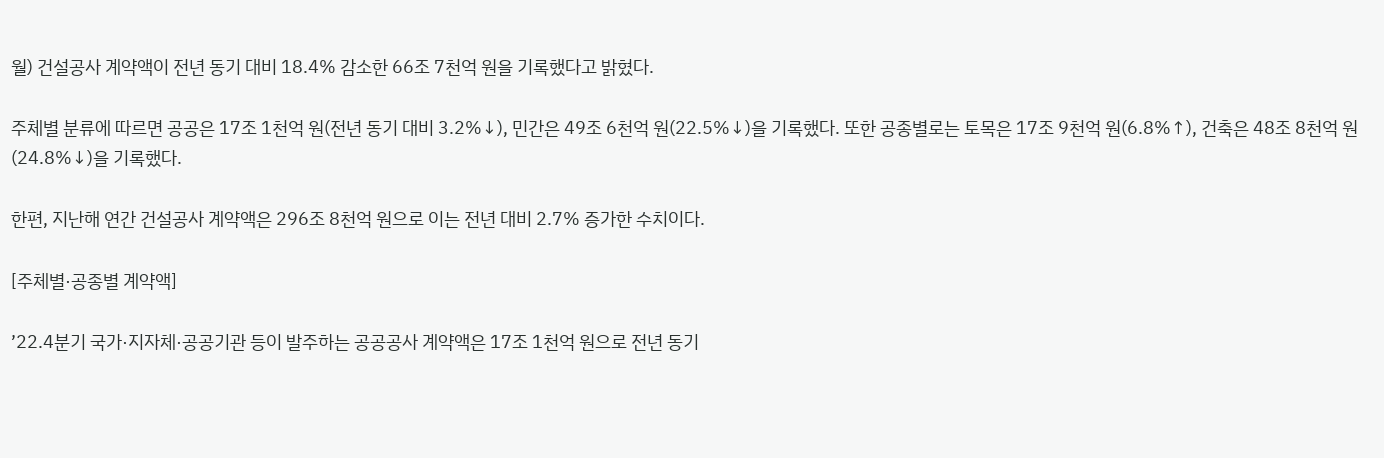월) 건설공사 계약액이 전년 동기 대비 18.4% 감소한 66조 7천억 원을 기록했다고 밝혔다.

주체별 분류에 따르면 공공은 17조 1천억 원(전년 동기 대비 3.2%↓), 민간은 49조 6천억 원(22.5%↓)을 기록했다. 또한 공종별로는 토목은 17조 9천억 원(6.8%↑), 건축은 48조 8천억 원(24.8%↓)을 기록했다.

한편, 지난해 연간 건설공사 계약액은 296조 8천억 원으로 이는 전년 대비 2.7% 증가한 수치이다.

[주체별·공종별 계약액]

’22.4분기 국가·지자체·공공기관 등이 발주하는 공공공사 계약액은 17조 1천억 원으로 전년 동기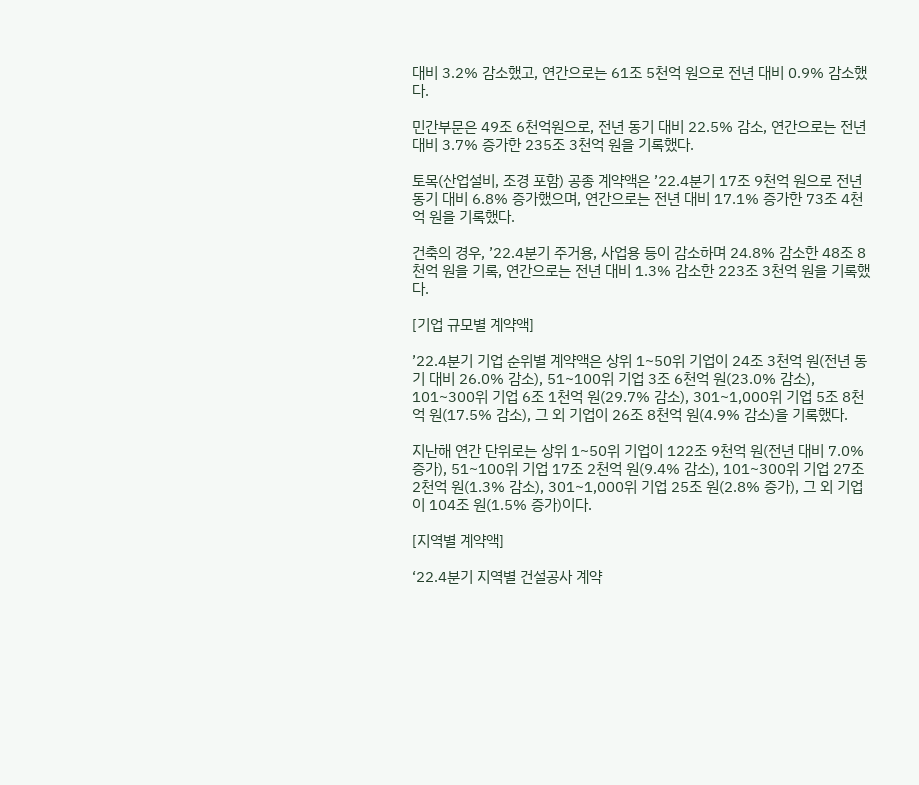대비 3.2% 감소했고, 연간으로는 61조 5천억 원으로 전년 대비 0.9% 감소했다.

민간부문은 49조 6천억원으로, 전년 동기 대비 22.5% 감소, 연간으로는 전년 대비 3.7% 증가한 235조 3천억 원을 기록했다.

토목(산업설비, 조경 포함) 공종 계약액은 ’22.4분기 17조 9천억 원으로 전년 동기 대비 6.8% 증가했으며, 연간으로는 전년 대비 17.1% 증가한 73조 4천억 원을 기록했다.

건축의 경우, ’22.4분기 주거용, 사업용 등이 감소하며 24.8% 감소한 48조 8천억 원을 기록, 연간으로는 전년 대비 1.3% 감소한 223조 3천억 원을 기록했다.

[기업 규모별 계약액]

’22.4분기 기업 순위별 계약액은 상위 1~50위 기업이 24조 3천억 원(전년 동기 대비 26.0% 감소), 51~100위 기업 3조 6천억 원(23.0% 감소), 101~300위 기업 6조 1천억 원(29.7% 감소), 301~1,000위 기업 5조 8천억 원(17.5% 감소), 그 외 기업이 26조 8천억 원(4.9% 감소)을 기록했다.

지난해 연간 단위로는 상위 1~50위 기업이 122조 9천억 원(전년 대비 7.0% 증가), 51~100위 기업 17조 2천억 원(9.4% 감소), 101~300위 기업 27조 2천억 원(1.3% 감소), 301~1,000위 기업 25조 원(2.8% 증가), 그 외 기업이 104조 원(1.5% 증가)이다.

[지역별 계약액]

‘22.4분기 지역별 건설공사 계약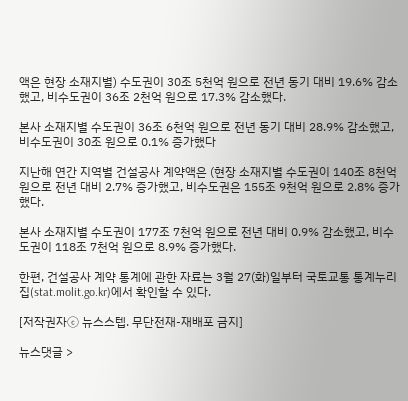액은 현장 소재지별) 수도권이 30조 5천억 원으로 전년 동기 대비 19.6% 감소했고, 비수도권이 36조 2천억 원으로 17.3% 감소했다.

본사 소재지별 수도권이 36조 6천억 원으로 전년 동기 대비 28.9% 감소했고, 비수도권이 30조 원으로 0.1% 증가했다

지난해 연간 지역별 건설공사 계약액은 (현장 소재지별 수도권이 140조 8천억 원으로 전년 대비 2.7% 증가했고, 비수도권은 155조 9천억 원으로 2.8% 증가했다.

본사 소재지별 수도권이 177조 7천억 원으로 전년 대비 0.9% 감소했고, 비수도권이 118조 7천억 원으로 8.9% 증가했다.

한편, 건설공사 계약 통계에 관한 자료는 3월 27(화)일부터 국토교통 통계누리집(stat.molit.go.kr)에서 확인할 수 있다.

[저작권자ⓒ 뉴스스텝. 무단전재-재배포 금지]

뉴스댓글 >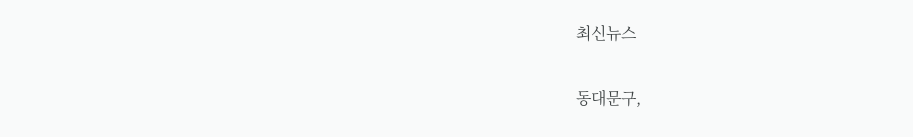최신뉴스

동대문구,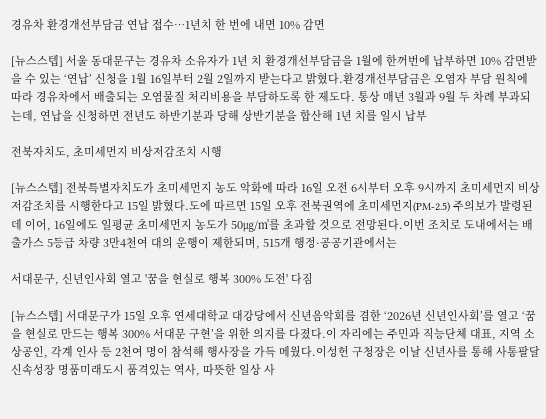경유차 환경개선부담금 연납 접수…1년치 한 번에 내면 10% 감면

[뉴스스텝] 서울 동대문구는 경유차 소유자가 1년 치 환경개선부담금을 1월에 한꺼번에 납부하면 10% 감면받을 수 있는 ‘연납’ 신청을 1월 16일부터 2월 2일까지 받는다고 밝혔다.환경개선부담금은 오염자 부담 원칙에 따라 경유차에서 배출되는 오염물질 처리비용을 부담하도록 한 제도다. 통상 매년 3월과 9월 두 차례 부과되는데, 연납을 신청하면 전년도 하반기분과 당해 상반기분을 합산해 1년 치를 일시 납부

전북자치도, 초미세먼지 비상저감조치 시행

[뉴스스텝] 전북특별자치도가 초미세먼지 농도 악화에 따라 16일 오전 6시부터 오후 9시까지 초미세먼지 비상저감조치를 시행한다고 15일 밝혔다.도에 따르면 15일 오후 전북권역에 초미세먼지(PM-2.5) 주의보가 발령된 데 이어, 16일에도 일평균 초미세먼지 농도가 50㎍/㎥를 초과할 것으로 전망된다.이번 조치로 도내에서는 배출가스 5등급 차량 3만4천여 대의 운행이 제한되며, 515개 행정·공공기관에서는

서대문구, 신년인사회 열고 '꿈을 현실로 행복 300% 도전' 다짐

[뉴스스텝] 서대문구가 15일 오후 연세대학교 대강당에서 신년음악회를 겸한 ‘2026년 신년인사회’를 열고 ‘꿈을 현실로 만드는 행복 300% 서대문 구현’을 위한 의지를 다졌다.이 자리에는 주민과 직능단체 대표, 지역 소상공인, 각계 인사 등 2천여 명이 참석해 행사장을 가득 메웠다.이성헌 구청장은 이날 신년사를 통해 사통팔달 신속성장 명품미래도시 품격있는 역사, 따뜻한 일상 사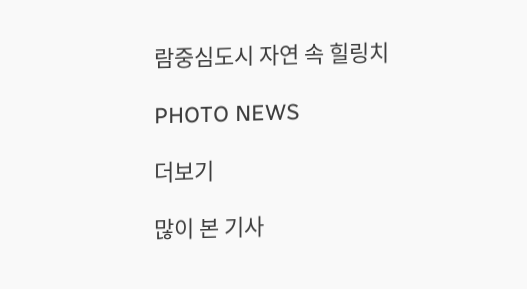람중심도시 자연 속 힐링치

PHOTO NEWS

더보기

많이 본 기사